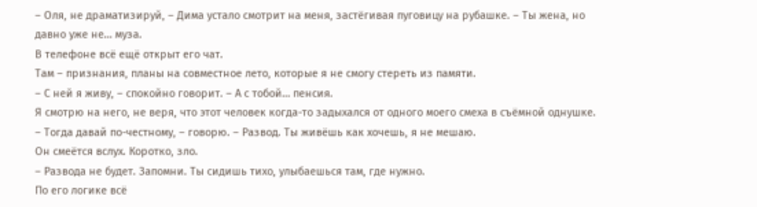– Оля, не драматизируй, – Дима устало смотрит на меня, застёгивая пуговицу на рубашке. – Ты жена, но давно уже не… муза.
В телефоне всё ещё открыт его чат.
Там – признания, планы на совместное лето, которые я не смогу стереть из памяти.
– С ней я живу, – спокойно говорит. – А с тобой… пенсия.
Я смотрю на него, не веря, что этот человек когда-то задыхался от одного моего смеха в съёмной однушке.
– Тогда давай по-честному, – говорю. – Развод. Ты живёшь как хочешь, я не мешаю.
Он смеётся вслух. Коротко, зло.
– Развода не будет. Запомни. Ты сидишь тихо, улыбаешься там, где нужно.
По его логике всё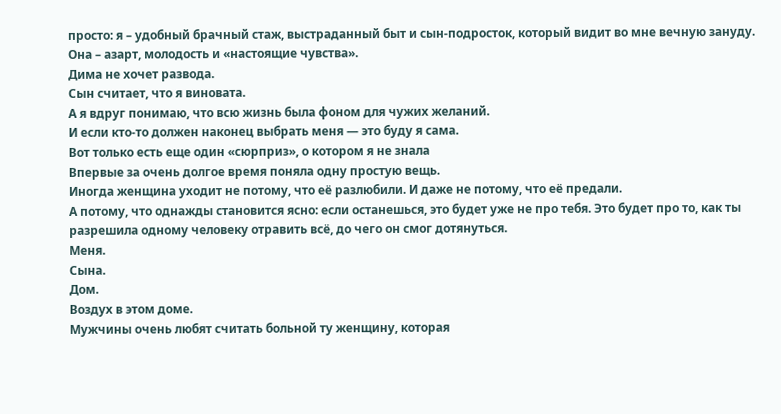просто: я – удобный брачный стаж, выстраданный быт и сын-подросток, который видит во мне вечную зануду.
Она – азарт, молодость и «настоящие чувства».
Дима не хочет развода.
Сын считает, что я виновата.
А я вдруг понимаю, что всю жизнь была фоном для чужих желаний.
И если кто-то должен наконец выбрать меня — это буду я сама.
Вот только есть еще один «сюрприз», о котором я не знала
Впервые за очень долгое время поняла одну простую вещь.
Иногда женщина уходит не потому, что её разлюбили. И даже не потому, что её предали.
А потому, что однажды становится ясно: если останешься, это будет уже не про тебя. Это будет про то, как ты разрешила одному человеку отравить всё, до чего он смог дотянуться.
Меня.
Сына.
Дом.
Воздух в этом доме.
Мужчины очень любят считать больной ту женщину, которая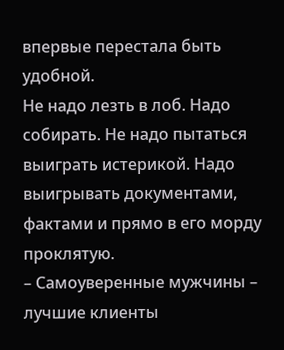впервые перестала быть удобной.
Не надо лезть в лоб. Надо собирать. Не надо пытаться выиграть истерикой. Надо выигрывать документами, фактами и прямо в его морду проклятую.
– Самоуверенные мужчины – лучшие клиенты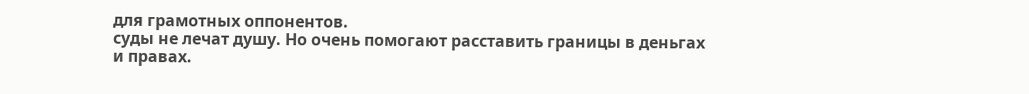для грамотных оппонентов.
суды не лечат душу. Но очень помогают расставить границы в деньгах и правах.